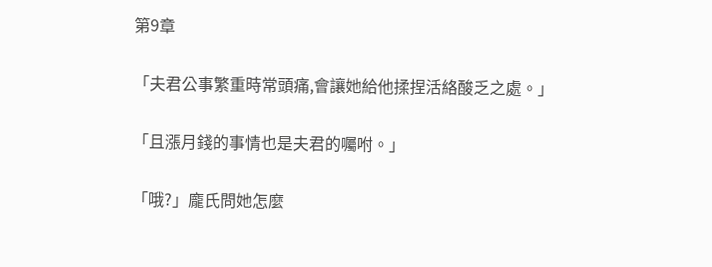第9章

「夫君公事繁重時常頭痛,會讓她給他揉捏活絡酸乏之處。」

「且漲月錢的事情也是夫君的囑咐。」

「哦?」龐氏問她怎麼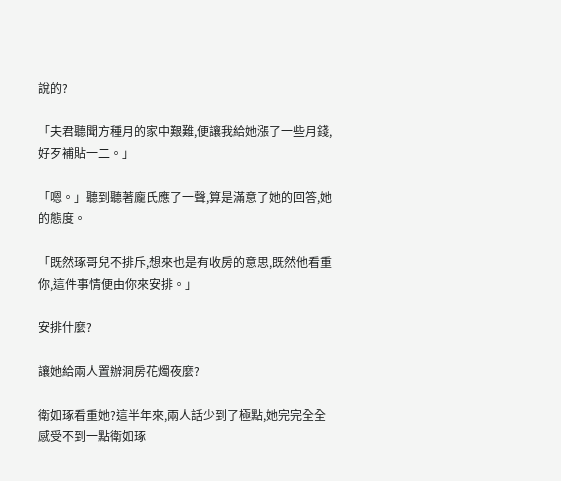說的?

「夫君聽聞方種月的家中艱難,便讓我給她漲了一些月錢,好歹補貼一二。」

「嗯。」聽到聽著龐氏應了一聲,算是滿意了她的回答,她的態度。

「既然琢哥兒不排斥,想來也是有收房的意思,既然他看重你,這件事情便由你來安排。」

安排什麼?

讓她給兩人置辦洞房花燭夜麼?

衛如琢看重她?這半年來,兩人話少到了極點,她完完全全感受不到一點衛如琢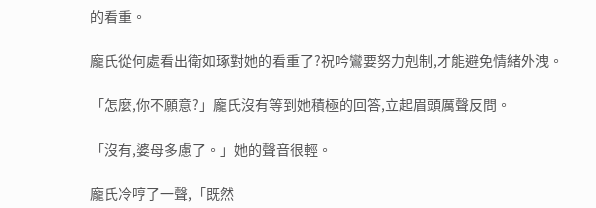的看重。

龐氏從何處看出衛如琢對她的看重了?祝吟鸞要努力剋制,才能避免情緒外洩。

「怎麼,你不願意?」龐氏沒有等到她積極的回答,立起眉頭厲聲反問。

「沒有,婆母多慮了。」她的聲音很輕。

龐氏冷哼了一聲,「既然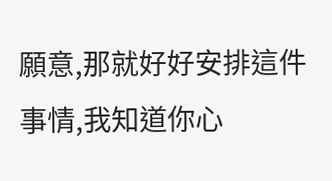願意,那就好好安排這件事情,我知道你心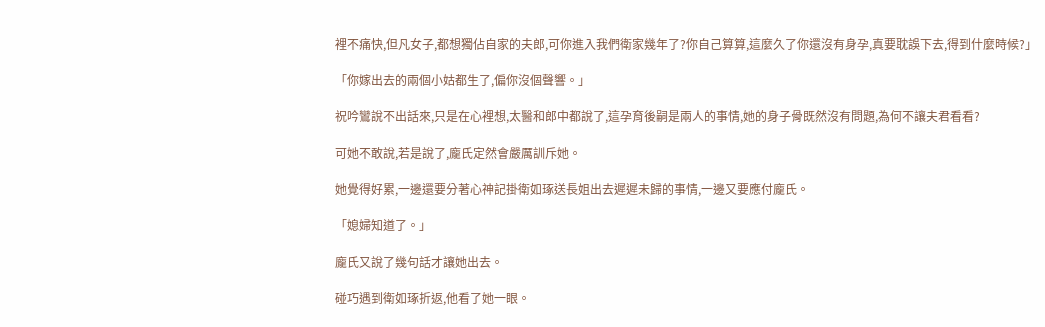裡不痛快,但凡女子,都想獨佔自家的夫郎,可你進入我們衛家幾年了?你自己算算,這麼久了你還沒有身孕,真要耽誤下去,得到什麼時候?」

「你嫁出去的兩個小姑都生了,偏你沒個聲響。」

祝吟鸞說不出話來,只是在心裡想,太醫和郎中都說了,這孕育後嗣是兩人的事情,她的身子骨既然沒有問題,為何不讓夫君看看?

可她不敢說,若是說了,龐氏定然會嚴厲訓斥她。

她覺得好累,一邊還要分著心神記掛衛如琢送長姐出去遲遲未歸的事情,一邊又要應付龐氏。

「媳婦知道了。」

龐氏又說了幾句話才讓她出去。

碰巧遇到衛如琢折返,他看了她一眼。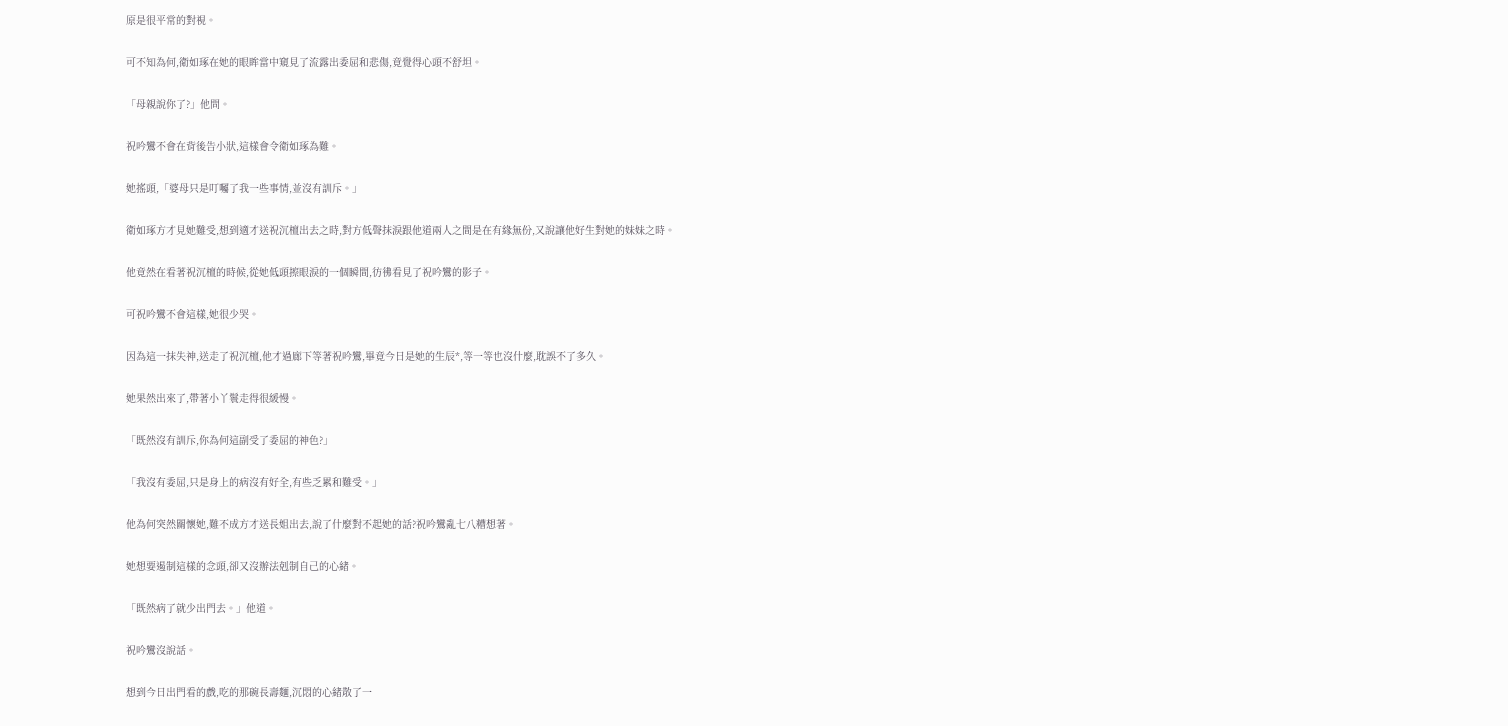原是很平常的對視。

可不知為何,衛如琢在她的眼眸當中窺見了流露出委屈和悲傷,竟覺得心頭不舒坦。

「母親說你了?」他問。

祝吟鸞不會在背後告小狀,這樣會令衛如琢為難。

她搖頭,「婆母只是叮囑了我一些事情,並沒有訓斥。」

衛如琢方才見她難受,想到適才送祝沉檀出去之時,對方低聲抹淚跟他道兩人之間是在有緣無份,又說讓他好生對她的妹妹之時。

他竟然在看著祝沉檀的時候,從她低頭擦眼淚的一個瞬間,彷彿看見了祝吟鸞的影子。

可祝吟鸞不會這樣,她很少哭。

因為這一抹失神,送走了祝沉檀,他才過廊下等著祝吟鸞,畢竟今日是她的生辰*,等一等也沒什麼,耽誤不了多久。

她果然出來了,帶著小丫鬟走得很緩慢。

「既然沒有訓斥,你為何這副受了委屈的神色?」

「我沒有委屈,只是身上的病沒有好全,有些乏累和難受。」

他為何突然關懷她,難不成方才送長姐出去,說了什麼對不起她的話?祝吟鸞亂七八糟想著。

她想要遏制這樣的念頭,卻又沒辦法剋制自己的心緒。

「既然病了就少出門去。」他道。

祝吟鸞沒說話。

想到今日出門看的戲,吃的那碗長壽麵,沉悶的心緒散了一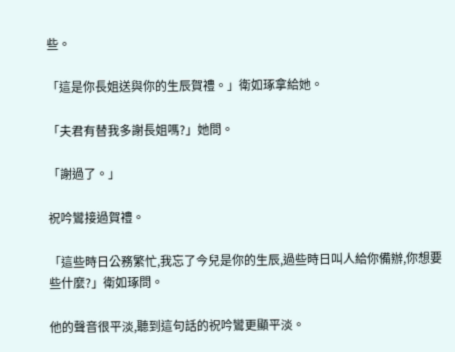些。

「這是你長姐送與你的生辰賀禮。」衛如琢拿給她。

「夫君有替我多謝長姐嗎?」她問。

「謝過了。」

祝吟鸞接過賀禮。

「這些時日公務繁忙,我忘了今兒是你的生辰,過些時日叫人給你備辦,你想要些什麼?」衛如琢問。

他的聲音很平淡,聽到這句話的祝吟鸞更顯平淡。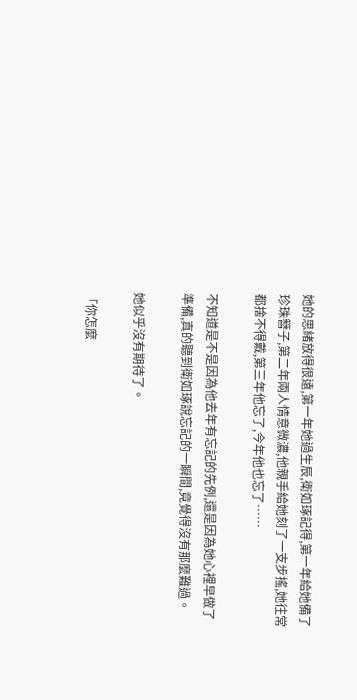她的思緒放得很遠,第一年她過生辰,衛如琢記得,第一年給她備了珍珠簪子,第二年兩人情意微濃,他親手給她刻了一支步搖,她往常都捨不得戴,第三年他忘了,今年他也忘了……

不知道是不是因為他去年有忘記的先例,還是因為她心裡早做了準備,真的聽到衛如琢說忘記的一瞬間,竟覺得沒有那麼難過。

她似乎沒有期待了。

「你怎麼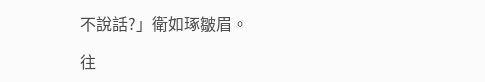不說話?」衛如琢皺眉。

往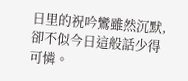日里的祝吟鸞雖然沉默,卻不似今日這般話少得可憐。